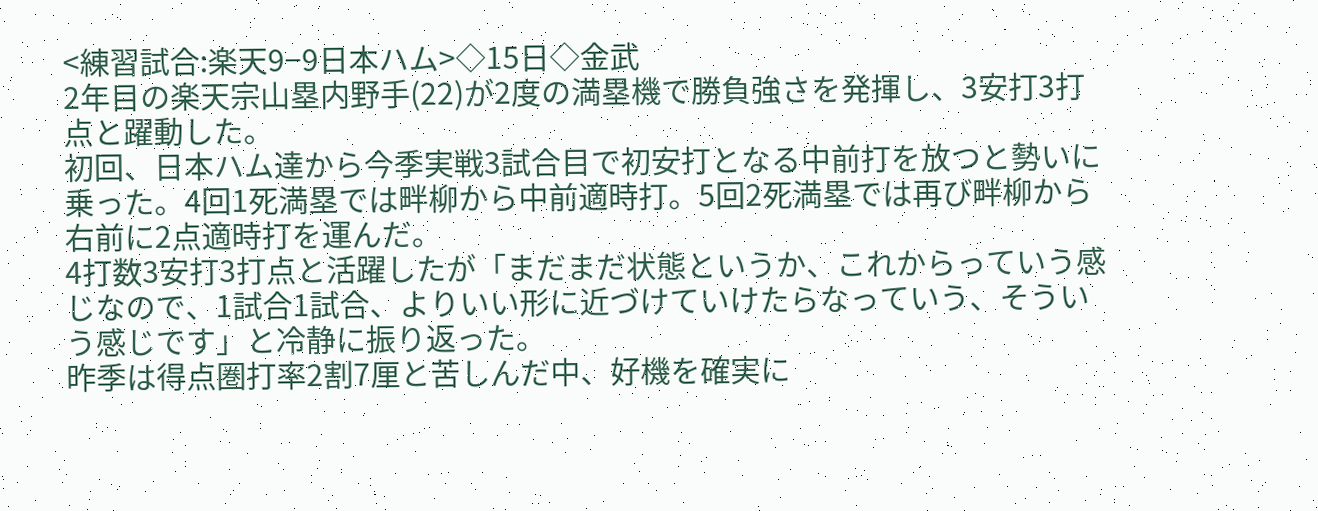<練習試合:楽天9−9日本ハム>◇15日◇金武
2年目の楽天宗山塁内野手(22)が2度の満塁機で勝負強さを発揮し、3安打3打点と躍動した。
初回、日本ハム達から今季実戦3試合目で初安打となる中前打を放つと勢いに乗った。4回1死満塁では畔柳から中前適時打。5回2死満塁では再び畔柳から右前に2点適時打を運んだ。
4打数3安打3打点と活躍したが「まだまだ状態というか、これからっていう感じなので、1試合1試合、よりいい形に近づけていけたらなっていう、そういう感じです」と冷静に振り返った。
昨季は得点圏打率2割7厘と苦しんだ中、好機を確実に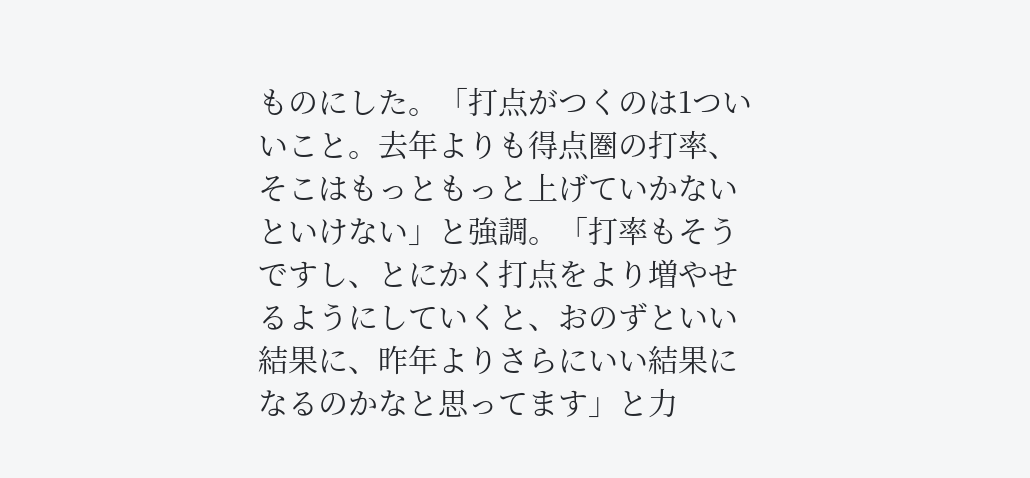ものにした。「打点がつくのは1ついいこと。去年よりも得点圏の打率、そこはもっともっと上げていかないといけない」と強調。「打率もそうですし、とにかく打点をより増やせるようにしていくと、おのずといい結果に、昨年よりさらにいい結果になるのかなと思ってます」と力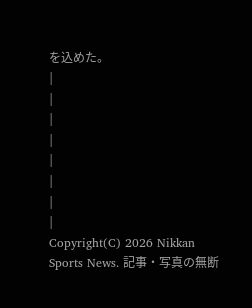を込めた。
|
|
|
|
|
|
|
|
Copyright(C) 2026 Nikkan Sports News. 記事・写真の無断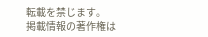転載を禁じます。
掲載情報の著作権は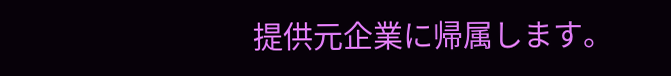提供元企業に帰属します。